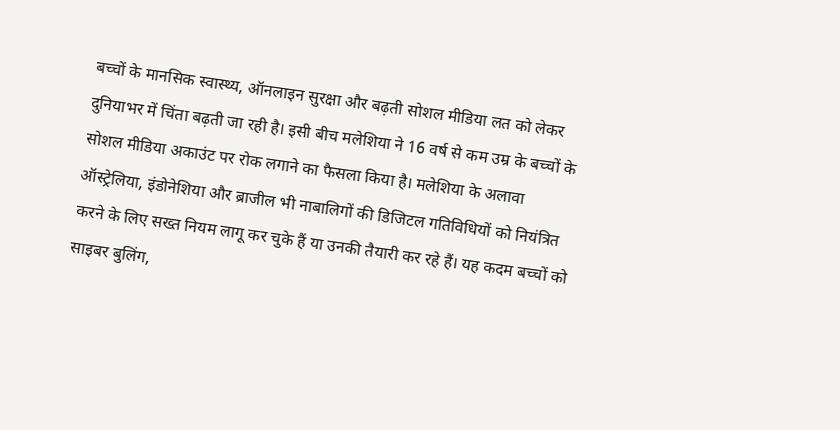बच्चों के मानसिक स्वास्थ्य, ऑनलाइन सुरक्षा और बढ़ती सोशल मीडिया लत को लेकर दुनियाभर में चिंता बढ़ती जा रही है। इसी बीच मलेशिया ने 16 वर्ष से कम उम्र के बच्चों के सोशल मीडिया अकाउंट पर रोक लगाने का फैसला किया है। मलेशिया के अलावा ऑस्ट्रेलिया, इंडोनेशिया और ब्राजील भी नाबालिगों की डिजिटल गतिविधियों को नियंत्रित करने के लिए सख्त नियम लागू कर चुके हैं या उनकी तैयारी कर रहे हैं। यह कदम बच्चों को साइबर बुलिंग,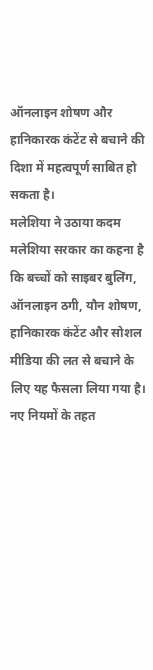ऑनलाइन शोषण और हानिकारक कंटेंट से बचाने की दिशा में महत्वपूर्ण साबित हो सकता है।
मलेशिया ने उठाया कदम
मलेशिया सरकार का कहना है कि बच्चों को साइबर बुलिंग, ऑनलाइन ठगी, यौन शोषण, हानिकारक कंटेंट और सोशल मीडिया की लत से बचाने के लिए यह फैसला लिया गया है। नए नियमों के तहत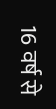16 वर्ष से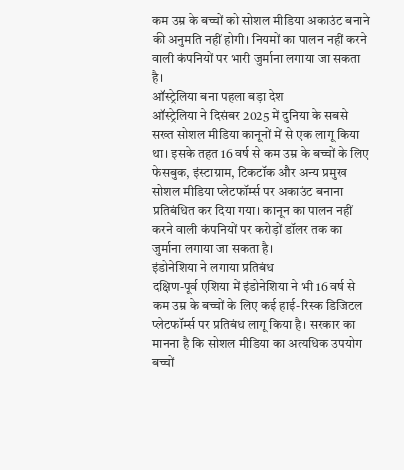कम उम्र के बच्चों को सोशल मीडिया अकाउंट बनाने की अनुमति नहीं होगी। नियमों का पालन नहीं करने वाली कंपनियों पर भारी जुर्माना लगाया जा सकता है।
ऑस्ट्रेलिया बना पहला बड़ा देश
ऑस्ट्रेलिया ने दिसंबर 2025 में दुनिया के सबसे सख्त सोशल मीडिया कानूनों में से एक लागू किया था। इसके तहत 16 वर्ष से कम उम्र के बच्चों के लिए फेसबुक, इंस्टाग्राम, टिकटॉक और अन्य प्रमुख सोशल मीडिया प्लेटफॉर्म्स पर अकाउंट बनाना प्रतिबंधित कर दिया गया। कानून का पालन नहीं करने वाली कंपनियों पर करोड़ों डॉलर तक का जुर्माना लगाया जा सकता है।
इंडोनेशिया ने लगाया प्रतिबंध
दक्षिण-पूर्व एशिया में इंडोनेशिया ने भी 16 वर्ष से कम उम्र के बच्चों के लिए कई हाई-रिस्क डिजिटल प्लेटफॉर्म्स पर प्रतिबंध लागू किया है। सरकार का मानना है कि सोशल मीडिया का अत्यधिक उपयोग बच्चों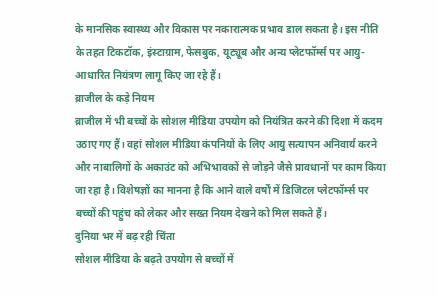के मानसिक स्वास्थ्य और विकास पर नकारात्मक प्रभाव डाल सकता है। इस नीति के तहत टिकटॉक, इंस्टाग्राम, फेसबुक, यूट्यूब और अन्य प्लेटफॉर्म्स पर आयु-आधारित नियंत्रण लागू किए जा रहे हैं।
ब्राजील के कड़े नियम
ब्राजील में भी बच्चों के सोशल मीडिया उपयोग को नियंत्रित करने की दिशा में कदम उठाए गए हैं। वहां सोशल मीडिया कंपनियों के लिए आयु सत्यापन अनिवार्य करने और नाबालिगों के अकाउंट को अभिभावकों से जोड़ने जैसे प्रावधानों पर काम किया जा रहा है। विशेषज्ञों का मानना है कि आने वाले वर्षों में डिजिटल प्लेटफॉर्म्स पर बच्चों की पहुंच को लेकर और सख्त नियम देखने को मिल सकते हैं।
दुनिया भर में बढ़ रही चिंता
सोशल मीडिया के बढ़ते उपयोग से बच्चों में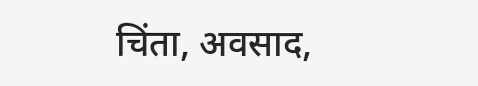चिंता, अवसाद,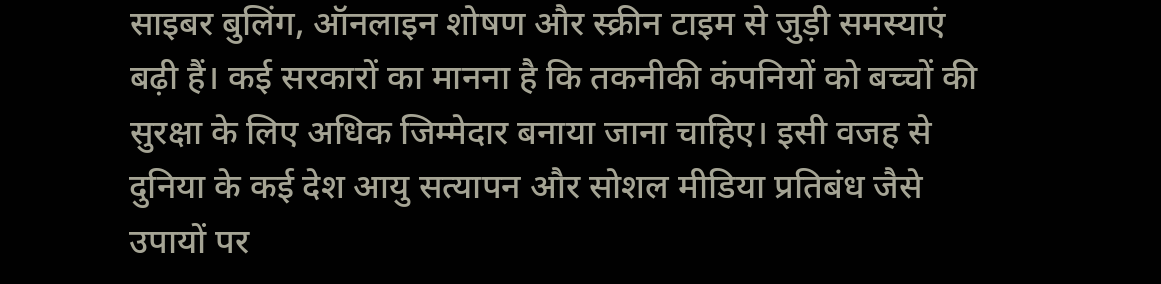साइबर बुलिंग, ऑनलाइन शोषण और स्क्रीन टाइम से जुड़ी समस्याएं बढ़ी हैं। कई सरकारों का मानना है कि तकनीकी कंपनियों को बच्चों की सुरक्षा के लिए अधिक जिम्मेदार बनाया जाना चाहिए। इसी वजह से दुनिया के कई देश आयु सत्यापन और सोशल मीडिया प्रतिबंध जैसे उपायों पर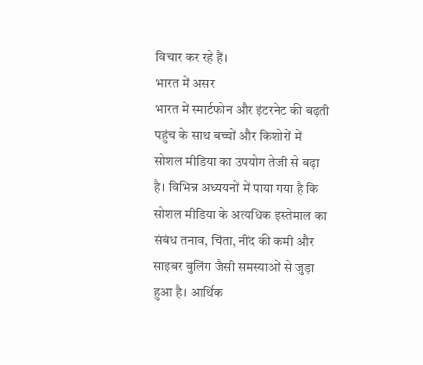विचार कर रहे हैं।
भारत में असर
भारत में स्मार्टफोन और इंटरनेट की बढ़ती पहुंच के साथ बच्चों और किशोरों में सोशल मीडिया का उपयोग तेजी से बढ़ा है। विभिन्न अध्ययनों में पाया गया है कि सोशल मीडिया के अत्यधिक इस्तेमाल का संबंध तनाव, चिंता, नींद की कमी और साइबर बुलिंग जैसी समस्याओं से जुड़ा हुआ है। आर्थिक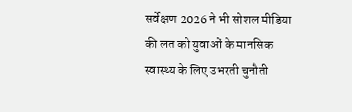सर्वेक्षण 2026 ने भी सोशल मीडिया की लत को युवाओं के मानसिक स्वास्थ्य के लिए उभरती चुनौती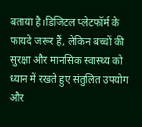बताया है।डिजिटल प्लेटफॉर्म के फायदे जरूर हैं, लेकिन बच्चों की सुरक्षा और मानसिक स्वास्थ्य को ध्यान में रखते हुए संतुलित उपयोग और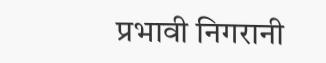प्रभावी निगरानी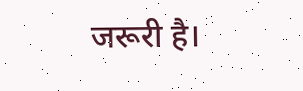जरूरी है।